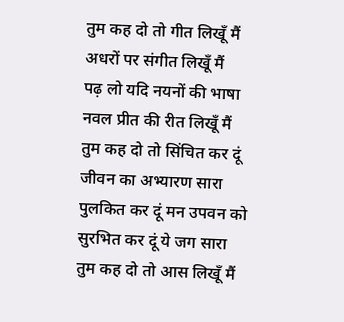तुम कह दो तो गीत लिखूँ मैं
अधरों पर संगीत लिखूँ मैं
पढ़ लो यदि नयनों की भाषा
नवल प्रीत की रीत लिखूँ मैं
तुम कह दो तो सिंचित कर दूं
जीवन का अभ्यारण सारा
पुलकित कर दूं मन उपवन को
सुरभित कर दूं ये जग सारा
तुम कह दो तो आस लिखूँ मैं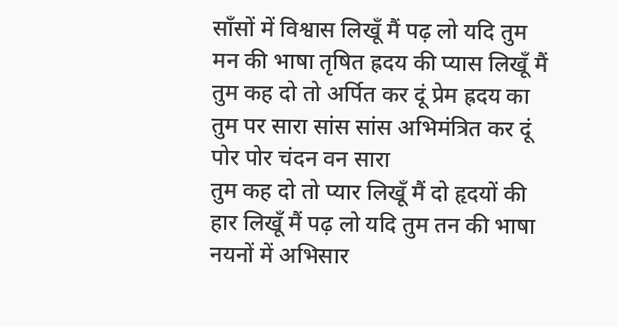साँसों में विश्वास लिखूँ मैं पढ़ लो यदि तुम मन की भाषा तृषित ह्रदय की प्यास लिखूँ मैं तुम कह दो तो अर्पित कर दूं प्रेम ह्रदय का तुम पर सारा सांस सांस अभिमंत्रित कर दूं पोर पोर चंदन वन सारा
तुम कह दो तो प्यार लिखूँ मैं दो हृदयों की हार लिखूँ मैं पढ़ लो यदि तुम तन की भाषा नयनों में अभिसार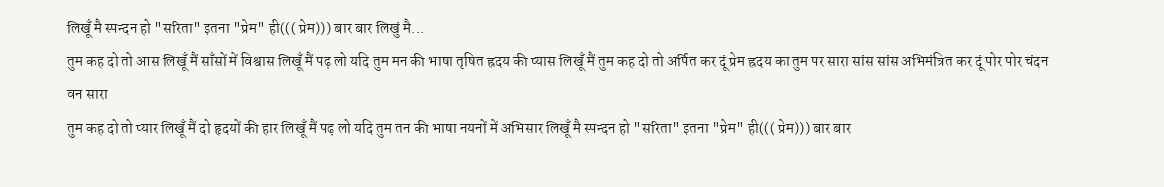लिखूँ मै स्पन्दन हो "सरिता" इतना "प्रेम" ही((( प्रेम))) बार बार लिखुं मै...
तुम कह दो तो आस लिखूँ मैं साँसों में विश्वास लिखूँ मैं पढ़ लो यदि तुम मन की भाषा तृषित ह्रदय की प्यास लिखूँ मैं तुम कह दो तो अर्पित कर दूं प्रेम ह्रदय का तुम पर सारा सांस सांस अभिमंत्रित कर दूं पोर पोर चंदन वन सारा
तुम कह दो तो प्यार लिखूँ मैं दो हृदयों की हार लिखूँ मैं पढ़ लो यदि तुम तन की भाषा नयनों में अभिसार लिखूँ मै स्पन्दन हो "सरिता" इतना "प्रेम" ही((( प्रेम))) बार बार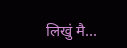लिखुं मै...